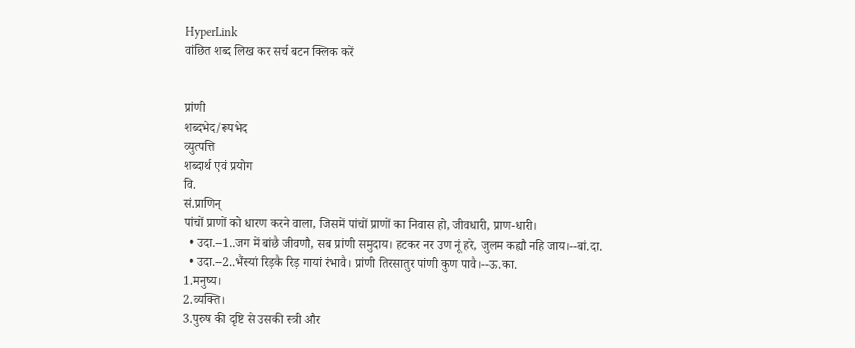HyperLink
वांछित शब्द लिख कर सर्च बटन क्लिक करें


प्रांणी
शब्दभेद/रूपभेद
व्युत्पत्ति
शब्दार्थ एवं प्रयोग
वि.
सं.प्राणिन्‌
पांचों प्राणों को धारण करने वाला, जिसमें पांचों प्राणों का निवास हो, जीवधारी, प्राण-धारी।
  • उदा.--1..जग में बांछै जीवणौ, सब प्रांणी समुदाय। हटकर नर उण नूं हरे, जुलम कह्यौ नहि जाय।--बां.दा.
  • उदा.--2..भैंस्यां रिड़कै रिड़ गायां रंभावै। प्रांणी तिरसातुर पांणी कुण पावै।--ऊ.का.
1.मनुष्य।
2.व्यक्ति।
3.पुरुष की दृष्टि से उसकी स्त्री और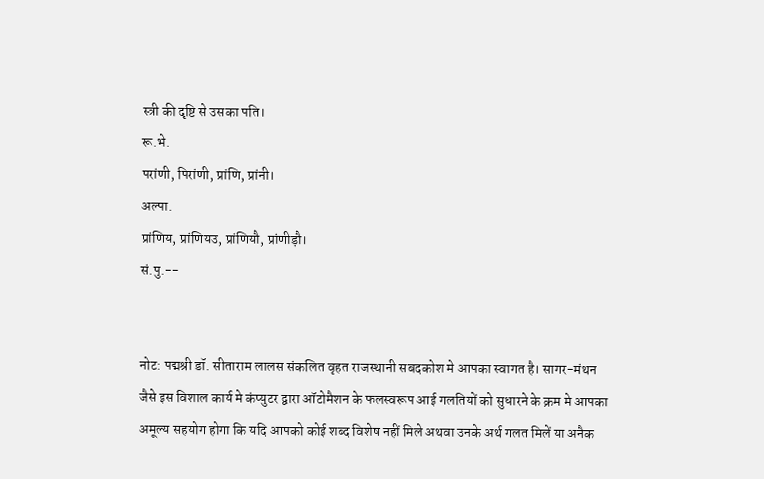स्त्री की दृष्टि से उसका पति।
रू.भे.
परांणी, पिरांणी, प्रांणि, प्रांनी।
अल्पा.
प्रांणिय, प्रांणियउ, प्रांणियौ, प्रांणीड़ौ।
सं.पु.--


नोट: पद्मश्री डॉ. सीताराम लालस संकलित वृहत राजस्थानी सबदकोश मे आपका स्वागत है। सागर-मंथन जैसे इस विशाल कार्य मे कंप्युटर द्वारा ऑटोमैशन के फलस्वरूप आई गलतियों को सुधारने के क्रम मे आपका अमूल्य सहयोग होगा कि यदि आपको कोई शब्द विशेष नहीं मिले अथवा उनके अर्थ गलत मिलें या अनैक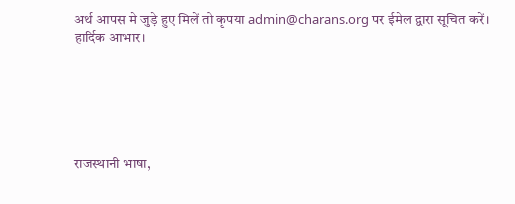अर्थ आपस मे जुड़े हुए मिलें तो कृपया admin@charans.org पर ईमेल द्वारा सूचित करें। हार्दिक आभार।






राजस्थानी भाषा,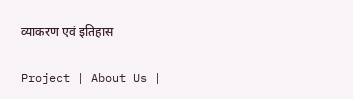व्याकरण एवं इतिहास

Project | About Us |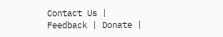Contact Us | Feedback | Donate |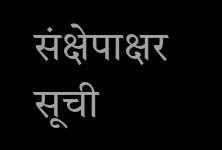संक्षेपाक्षर सूची